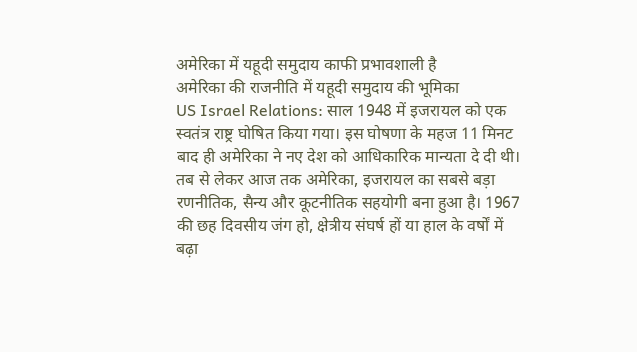अमेरिका में यहूदी समुदाय काफी प्रभावशाली है
अमेरिका की राजनीति में यहूदी समुदाय की भूमिका
US Israel Relations: साल 1948 में इजरायल को एक स्वतंत्र राष्ट्र घोषित किया गया। इस घोषणा के महज 11 मिनट बाद ही अमेरिका ने नए देश को आधिकारिक मान्यता दे दी थी। तब से लेकर आज तक अमेरिका, इजरायल का सबसे बड़ा रणनीतिक, सैन्य और कूटनीतिक सहयोगी बना हुआ है। 1967 की छह दिवसीय जंग हो, क्षेत्रीय संघर्ष हों या हाल के वर्षों में बढ़ा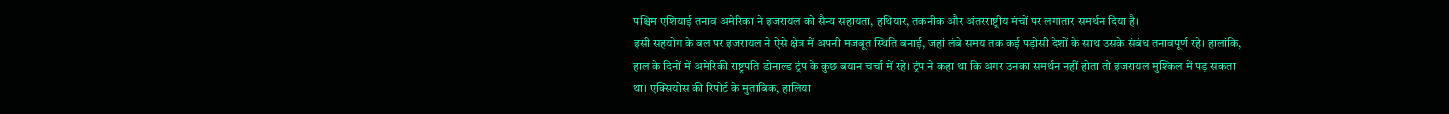पश्चिम एशियाई तनाव अमेरिका ने इजरायल को सैन्य सहायता, हथियार, तकनीक और अंतरराष्ट्रीय मंचों पर लगातार समर्थन दिया है।
इसी सहयोग के बल पर इजरायल ने ऐसे क्षेत्र में अपनी मजबूत स्थिति बनाई, जहां लंबे समय तक कई पड़ोसी देशों के साथ उसके संबंध तनावपूर्ण रहे। हालांकि, हाल के दिनों में अमेरिकी राष्ट्रपति डोनाल्ड ट्रंप के कुछ बयान चर्चा में रहे। ट्रंप ने कहा था कि अगर उनका समर्थन नहीं होता तो इजरायल मुश्किल में पड़ सकता था। एक्सियोस की रिपोर्ट के मुताबिक, हालिया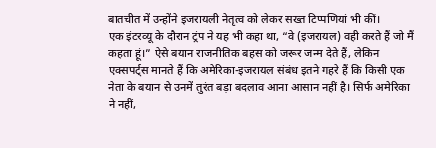बातचीत में उन्होंने इजरायली नेतृत्व को लेकर सख्त टिप्पणियां भी कीं।
एक इंटरव्यू के दौरान ट्रंप ने यह भी कहा था, “वे (इजरायल) वही करते हैं जो मैं कहता हूं।” ऐसे बयान राजनीतिक बहस को जरूर जन्म देते हैं, लेकिन एक्सपर्ट्स मानते हैं कि अमेरिका-इजरायल संबंध इतने गहरे हैं कि किसी एक नेता के बयान से उनमें तुरंत बड़ा बदलाव आना आसान नहीं है। सिर्फ अमेरिका ने नहीं,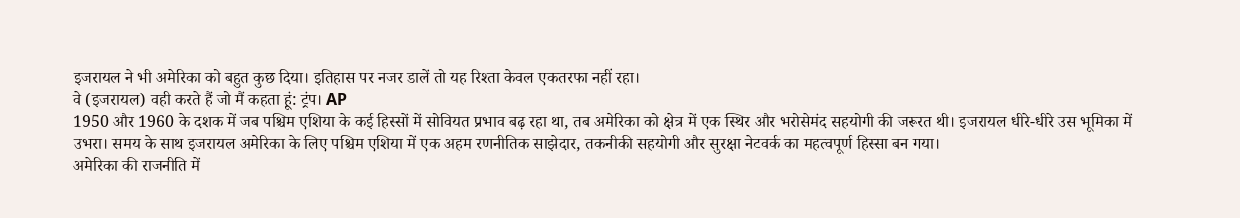इजरायल ने भी अमेरिका को बहुत कुछ दिया। इतिहास पर नजर डालें तो यह रिश्ता केवल एकतरफा नहीं रहा।
वे (इजरायल) वही करते हैं जो मैं कहता हूं: ट्रंप। AP
1950 और 1960 के दशक में जब पश्चिम एशिया के कई हिस्सों में सोवियत प्रभाव बढ़ रहा था, तब अमेरिका को क्षेत्र में एक स्थिर और भरोसेमंद सहयोगी की जरूरत थी। इजरायल धीरे-धीरे उस भूमिका में उभरा। समय के साथ इजरायल अमेरिका के लिए पश्चिम एशिया में एक अहम रणनीतिक साझेदार, तकनीकी सहयोगी और सुरक्षा नेटवर्क का महत्वपूर्ण हिस्सा बन गया।
अमेरिका की राजनीति में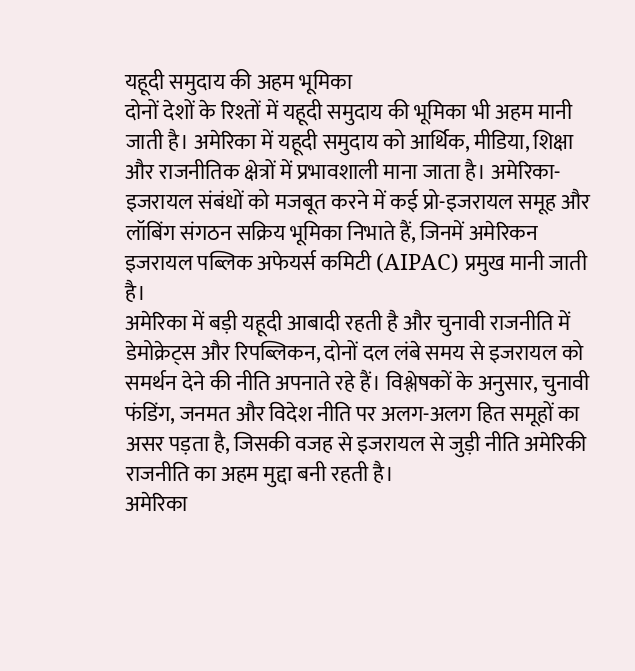यहूदी समुदाय की अहम भूमिका
दोनों देशों के रिश्तों में यहूदी समुदाय की भूमिका भी अहम मानी जाती है। अमेरिका में यहूदी समुदाय को आर्थिक, मीडिया, शिक्षा और राजनीतिक क्षेत्रों में प्रभावशाली माना जाता है। अमेरिका-इजरायल संबंधों को मजबूत करने में कई प्रो-इजरायल समूह और लॉबिंग संगठन सक्रिय भूमिका निभाते हैं, जिनमें अमेरिकन इजरायल पब्लिक अफेयर्स कमिटी (AIPAC) प्रमुख मानी जाती है।
अमेरिका में बड़ी यहूदी आबादी रहती है और चुनावी राजनीति में डेमोक्रेट्स और रिपब्लिकन, दोनों दल लंबे समय से इजरायल को समर्थन देने की नीति अपनाते रहे हैं। विश्लेषकों के अनुसार, चुनावी फंडिंग, जनमत और विदेश नीति पर अलग-अलग हित समूहों का असर पड़ता है, जिसकी वजह से इजरायल से जुड़ी नीति अमेरिकी राजनीति का अहम मुद्दा बनी रहती है।
अमेरिका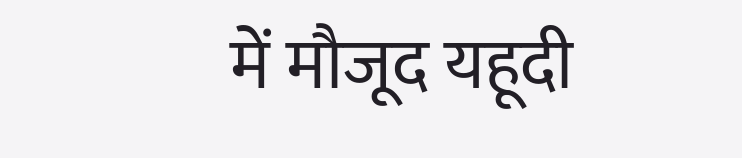में मौजूद यहूदी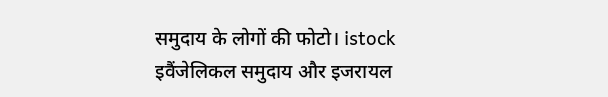समुदाय के लोगों की फोटो। istock
इवैंजेलिकल समुदाय और इजरायल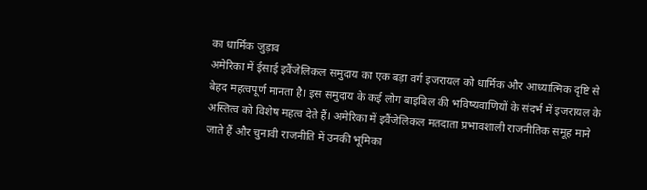का धार्मिक जुड़ाव
अमेरिका में ईसाई इवैंजेलिकल समुदाय का एक बड़ा वर्ग इजरायल को धार्मिक और आध्यात्मिक दृष्टि से बेहद महत्वपूर्ण मानता है। इस समुदाय के कई लोग बाइबिल की भविष्यवाणियों के संदर्भ में इजरायल के अस्तित्व को विशेष महत्व देते हैं। अमेरिका में इवैंजेलिकल मतदाता प्रभावशाली राजनीतिक समूह माने जाते हैं और चुनावी राजनीति में उनकी भूमिका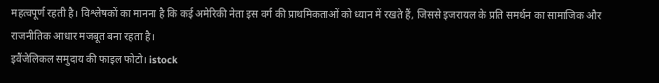महत्वपूर्ण रहती है। विश्लेषकों का मानना है कि कई अमेरिकी नेता इस वर्ग की प्राथमिकताओं को ध्यान में रखते हैं, जिससे इजरायल के प्रति समर्थन का सामाजिक और राजनीतिक आधार मजबूत बना रहता है।
इवैंजेलिकल समुदाय की फाइल फोटो। istock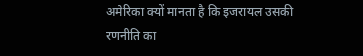अमेरिका क्यों मानता है कि इजरायल उसकी रणनीति का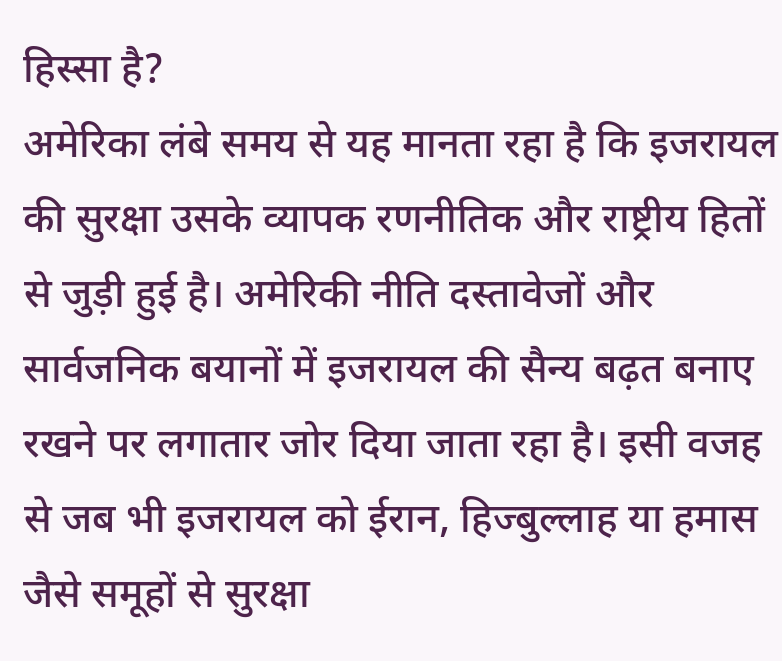हिस्सा है?
अमेरिका लंबे समय से यह मानता रहा है कि इजरायल की सुरक्षा उसके व्यापक रणनीतिक और राष्ट्रीय हितों से जुड़ी हुई है। अमेरिकी नीति दस्तावेजों और सार्वजनिक बयानों में इजरायल की सैन्य बढ़त बनाए रखने पर लगातार जोर दिया जाता रहा है। इसी वजह से जब भी इजरायल को ईरान, हिज्बुल्लाह या हमास जैसे समूहों से सुरक्षा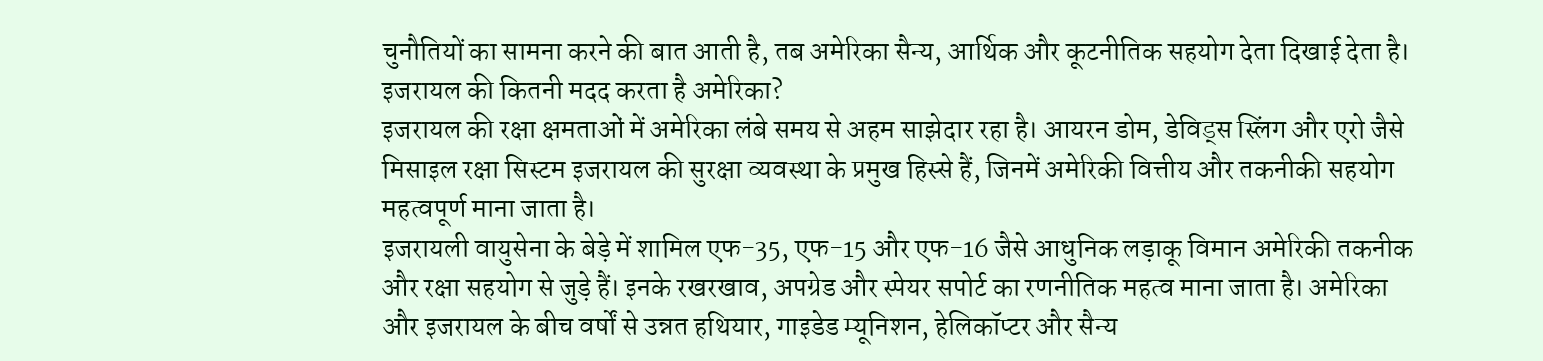चुनौतियों का सामना करने की बात आती है, तब अमेरिका सैन्य, आर्थिक और कूटनीतिक सहयोग देता दिखाई देता है।
इजरायल की कितनी मदद करता है अमेरिका?
इजरायल की रक्षा क्षमताओं में अमेरिका लंबे समय से अहम साझेदार रहा है। आयरन डोम, डेविड्स स्लिंग और एरो जैसे मिसाइल रक्षा सिस्टम इजरायल की सुरक्षा व्यवस्था के प्रमुख हिस्से हैं, जिनमें अमेरिकी वित्तीय और तकनीकी सहयोग महत्वपूर्ण माना जाता है।
इजरायली वायुसेना के बेड़े में शामिल एफ-35, एफ-15 और एफ-16 जैसे आधुनिक लड़ाकू विमान अमेरिकी तकनीक और रक्षा सहयोग से जुड़े हैं। इनके रखरखाव, अपग्रेड और स्पेयर सपोर्ट का रणनीतिक महत्व माना जाता है। अमेरिका और इजरायल के बीच वर्षों से उन्नत हथियार, गाइडेड म्यूनिशन, हेलिकॉप्टर और सैन्य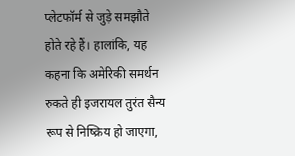प्लेटफॉर्म से जुड़े समझौते होते रहे हैं। हालांकि, यह कहना कि अमेरिकी समर्थन रुकते ही इजरायल तुरंत सैन्य रूप से निष्क्रिय हो जाएगा,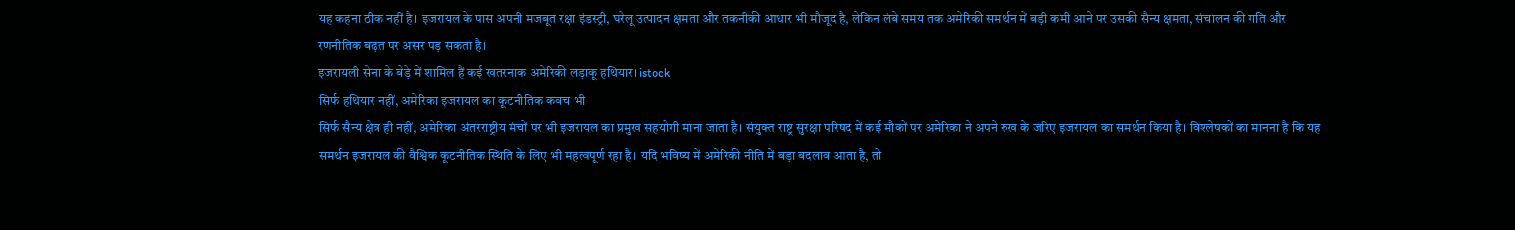यह कहना ठीक नहीं है। इजरायल के पास अपनी मजबूत रक्षा इंडस्ट्री, घरेलू उत्पादन क्षमता और तकनीकी आधार भी मौजूद है, लेकिन लंबे समय तक अमेरिकी समर्थन में बड़ी कमी आने पर उसकी सैन्य क्षमता, संचालन की गति और रणनीतिक बढ़त पर असर पड़ सकता है।
इजरायली सेना के बेड़े में शामिल हैं कई खतरनाक अमेरिकी लड़ाकू हथियार। istock
सिर्फ हथियार नहीं, अमेरिका इजरायल का कूटनीतिक कवच भी
सिर्फ सैन्य क्षेत्र ही नहीं, अमेरिका अंतरराष्ट्रीय मंचों पर भी इजरायल का प्रमुख सहयोगी माना जाता है। संयुक्त राष्ट्र सुरक्षा परिषद में कई मौकों पर अमेरिका ने अपने रुख के जरिए इजरायल का समर्थन किया है। विश्लेषकों का मानना है कि यह समर्थन इजरायल की वैश्विक कूटनीतिक स्थिति के लिए भी महत्वपूर्ण रहा है। यदि भविष्य में अमेरिकी नीति में बड़ा बदलाव आता है, तो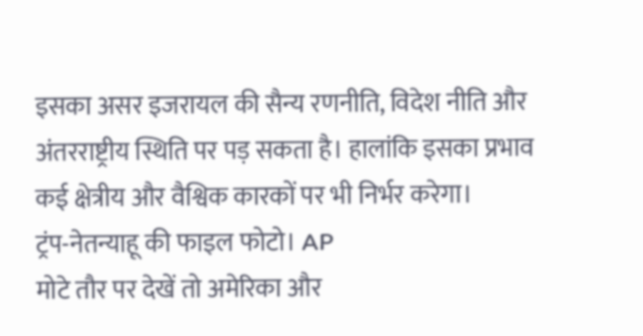इसका असर इजरायल की सैन्य रणनीति, विदेश नीति और अंतरराष्ट्रीय स्थिति पर पड़ सकता है। हालांकि इसका प्रभाव कई क्षेत्रीय और वैश्विक कारकों पर भी निर्भर करेगा।
ट्रंप-नेतन्याहू की फाइल फोटो। AP
मोटे तौर पर देखें तो अमेरिका और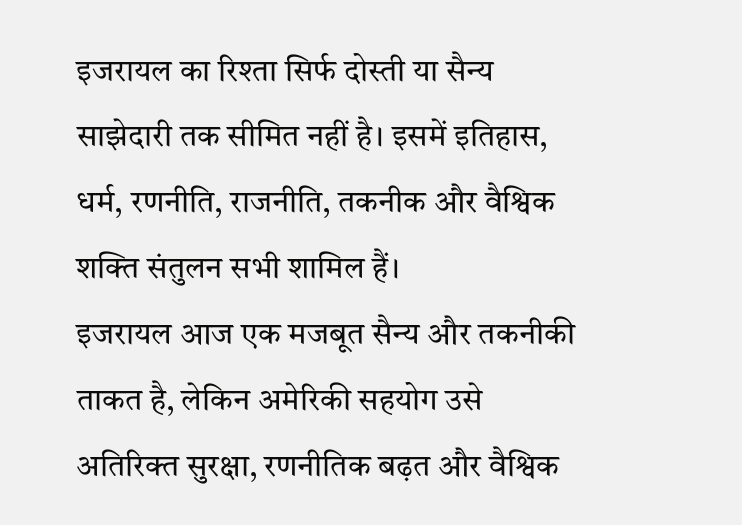इजरायल का रिश्ता सिर्फ दोस्ती या सैन्य साझेदारी तक सीमित नहीं है। इसमें इतिहास, धर्म, रणनीति, राजनीति, तकनीक और वैश्विक शक्ति संतुलन सभी शामिल हैं।
इजरायल आज एक मजबूत सैन्य और तकनीकी ताकत है, लेकिन अमेरिकी सहयोग उसे अतिरिक्त सुरक्षा, रणनीतिक बढ़त और वैश्विक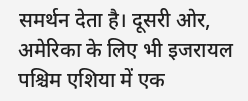समर्थन देता है। दूसरी ओर, अमेरिका के लिए भी इजरायल पश्चिम एशिया में एक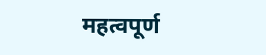महत्वपूर्ण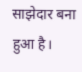साझेदार बना हुआ है।